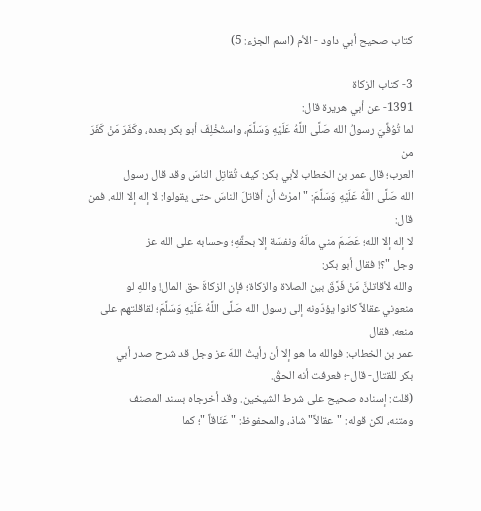كتاب صحيح أبي داود - الأم (اسم الجزء: 5)

3- كتاب الزكاة
1391- عن أبي هريرة قال:
لما تُوُفِّيَ رسولُ الله صَلَّى اللَّهُ عَلَيْهِ وَسَلَّمَ، واستُخْلِفَ أبو بكر بعده، وكَفَرَ مَنْ كَفَرَ من
العرب؛ قال عمر بن الخطاب لأبي بكر: كيف تُقاتِل الناسَ وقد قال رسول
الله صَلَّى اللَّهُ عَلَيْهِ وَسَلَّمَ: " امرْتُ أن أقاتلَ الناسَ حتى يقولوا: لا إله إلا الله. فمن قال:
لا إله إلا الله؛ عَصَمَ مني مالَهُ ونفسَة إلا بحقِّهِ؛ وحسابه على الله عز
وجل "؟! فقال أبو بكر:
والله لأقاتلنَّ مَنْ فَرَّقَ بين الصلاة والزكاة؛ فإن الزكاةَ حق المال! واللهِ لو
منعوني عقالاً كانوا يؤدّونه إلى رسول الله صَلَّى اللَّهُ عَلَيْهِ وَسَلَّمَ؛ لقاقلتهم على منعه. فقال
عمر بن الخطاب: فوالله ما هو إلا أن رأيتُ اللهَ عز وجل قد شرح صدر أبي
بكر للقتال- قال-؛ فعرفت أنه الحقُ.
(قلت: إسناده صحيح على شرط الشيخين. وقد أخرجاه بسند المصنف
ومتنه، لكن قوله: "عقالاً" شاذ، والمحفوظ: " عَنَاقاً "؛ كما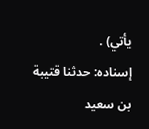يأتي) .
إسناده: حدثنا قتيبة بن سعيد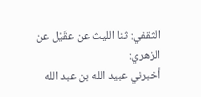الثقفي: ثنا الليث عن عقَيْل عن الزهري:
أخبرني عبيد الله بن عبد الله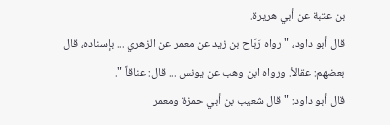بن عتبة عن أبي هريرة.
قال أبو داود، " رواه رَبَاح بن زيد عن معمر عن الزهري ... بإسناده، قال
بعضهم: عقالأ. ورواه ابن وهب عن يونس ... قال: عناقاً ".
قال أبو داود: " قال شعيب بن أبي حمزة ومعمر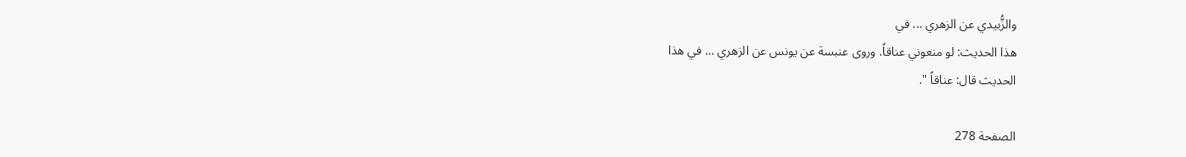والزُّبيدي عن الزهري ... في
هذا الحديث: لو منعوني عناقاً. وروى عنبسة عن يونس عن الزهري ... في هذا
الحديث قال: عناقاً ".

الصفحة 278